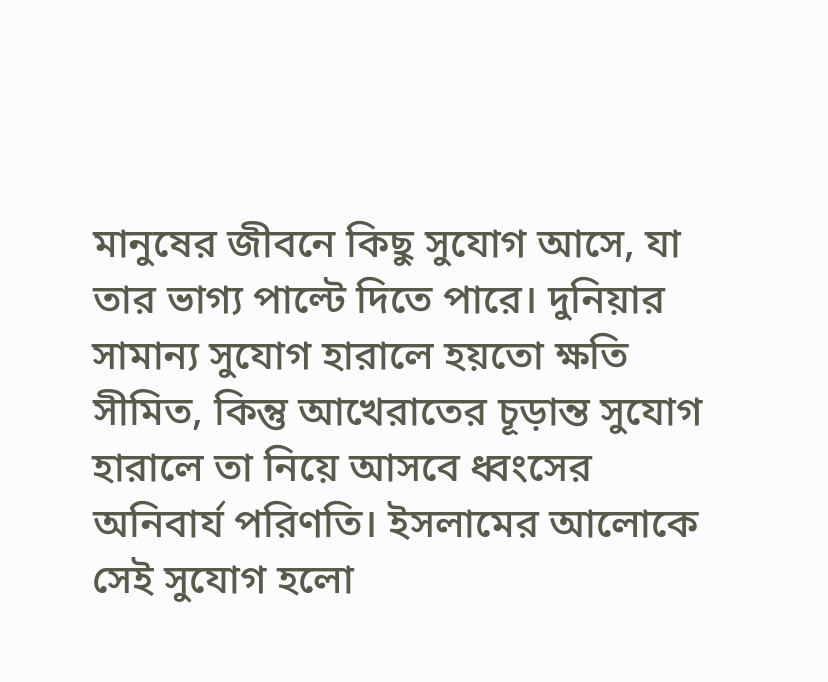মানুষের জীবনে কিছু সুযোগ আসে, যা তার ভাগ্য পাল্টে দিতে পারে। দুনিয়ার সামান্য সুযোগ হারালে হয়তো ক্ষতি সীমিত, কিন্তু আখেরাতের চূড়ান্ত সুযোগ হারালে তা নিয়ে আসবে ধ্বংসের অনিবার্য পরিণতি। ইসলামের আলোকে সেই সুযোগ হলো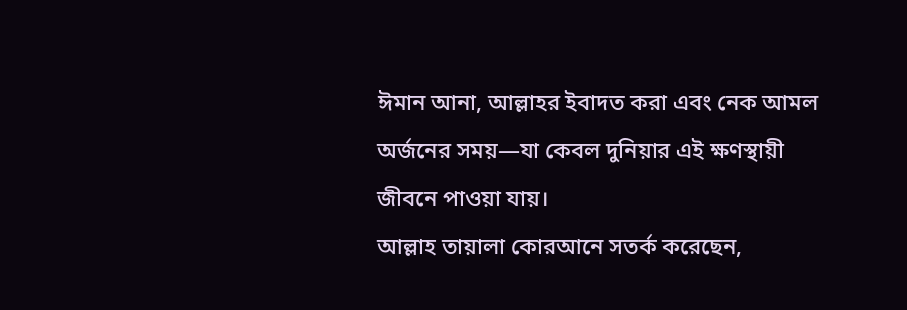ঈমান আনা, আল্লাহর ইবাদত করা এবং নেক আমল অর্জনের সময়—যা কেবল দুনিয়ার এই ক্ষণস্থায়ী জীবনে পাওয়া যায়।
আল্লাহ তায়ালা কোরআনে সতর্ক করেছেন,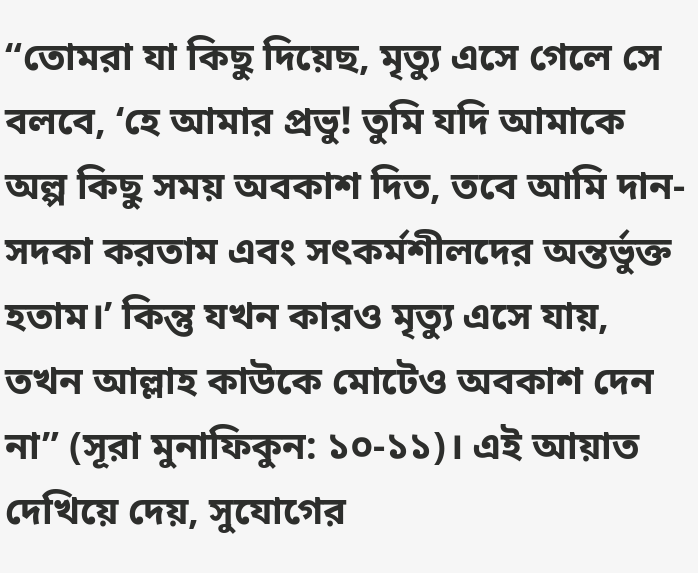“তোমরা যা কিছু দিয়েছ, মৃত্যু এসে গেলে সে বলবে, ‘হে আমার প্রভু! তুমি যদি আমাকে অল্প কিছু সময় অবকাশ দিত, তবে আমি দান-সদকা করতাম এবং সৎকর্মশীলদের অন্তর্ভুক্ত হতাম।’ কিন্তু যখন কারও মৃত্যু এসে যায়, তখন আল্লাহ কাউকে মোটেও অবকাশ দেন না” (সূরা মুনাফিকুন: ১০-১১)। এই আয়াত দেখিয়ে দেয়, সুযোগের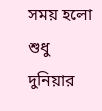সময় হলো শুধু দুনিয়ার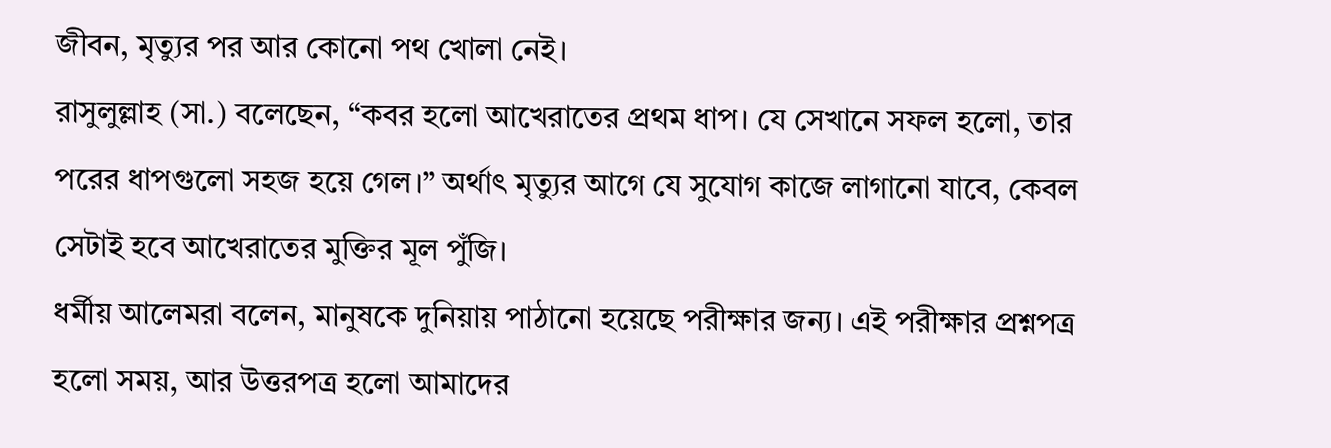জীবন, মৃত্যুর পর আর কোনো পথ খোলা নেই।
রাসুলুল্লাহ (সা.) বলেছেন, “কবর হলো আখেরাতের প্রথম ধাপ। যে সেখানে সফল হলো, তার পরের ধাপগুলো সহজ হয়ে গেল।” অর্থাৎ মৃত্যুর আগে যে সুযোগ কাজে লাগানো যাবে, কেবল সেটাই হবে আখেরাতের মুক্তির মূল পুঁজি।
ধর্মীয় আলেমরা বলেন, মানুষকে দুনিয়ায় পাঠানো হয়েছে পরীক্ষার জন্য। এই পরীক্ষার প্রশ্নপত্র হলো সময়, আর উত্তরপত্র হলো আমাদের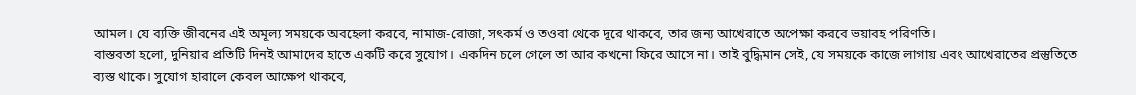আমল। যে ব্যক্তি জীবনের এই অমূল্য সময়কে অবহেলা করবে, নামাজ-রোজা, সৎকর্ম ও তওবা থেকে দূরে থাকবে, তার জন্য আখেরাতে অপেক্ষা করবে ভয়াবহ পরিণতি।
বাস্তবতা হলো, দুনিয়ার প্রতিটি দিনই আমাদের হাতে একটি করে সুযোগ। একদিন চলে গেলে তা আর কখনো ফিরে আসে না। তাই বুদ্ধিমান সেই, যে সময়কে কাজে লাগায় এবং আখেরাতের প্রস্তুতিতে ব্যস্ত থাকে। সুযোগ হারালে কেবল আক্ষেপ থাকবে,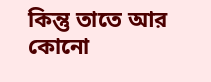কিন্তু তাতে আর কোনো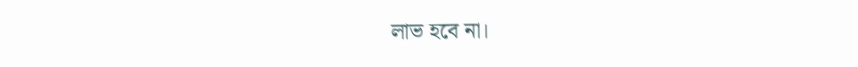লাভ হবে না।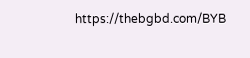https://thebgbd.com/BYB